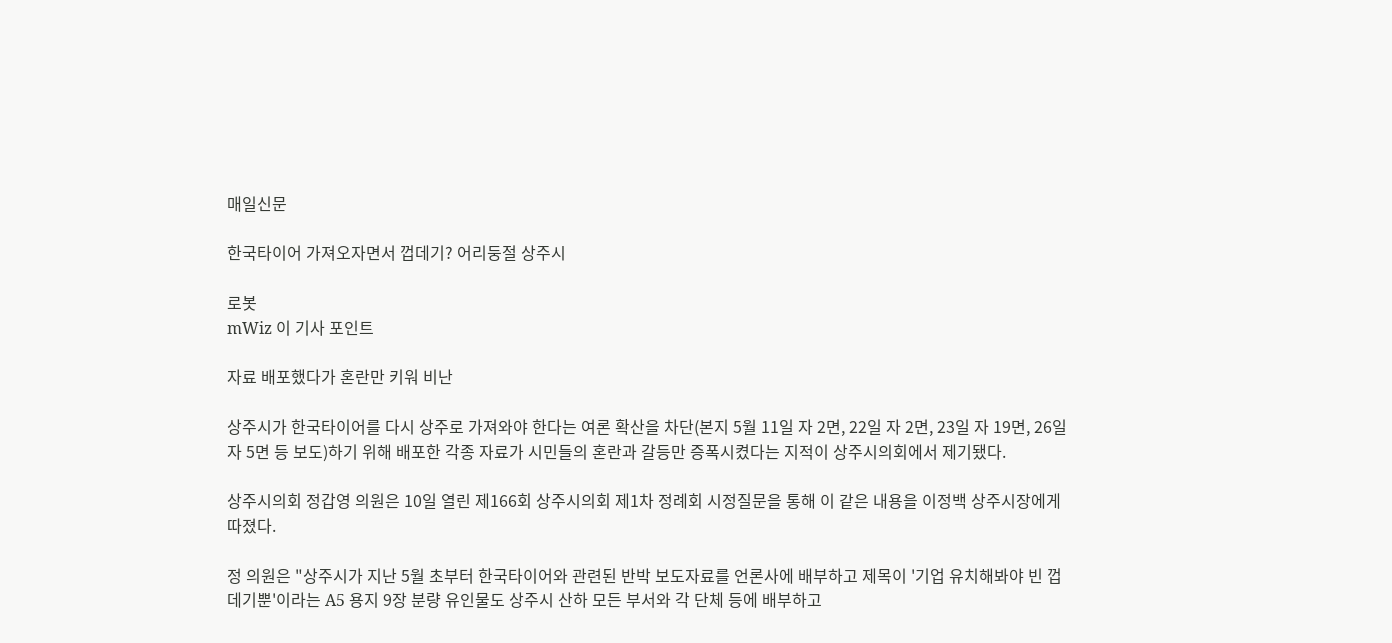매일신문

한국타이어 가져오자면서 껍데기? 어리둥절 상주시

로봇
mWiz 이 기사 포인트

자료 배포했다가 혼란만 키워 비난

상주시가 한국타이어를 다시 상주로 가져와야 한다는 여론 확산을 차단(본지 5월 11일 자 2면, 22일 자 2면, 23일 자 19면, 26일 자 5면 등 보도)하기 위해 배포한 각종 자료가 시민들의 혼란과 갈등만 증폭시켰다는 지적이 상주시의회에서 제기됐다.

상주시의회 정갑영 의원은 10일 열린 제166회 상주시의회 제1차 정례회 시정질문을 통해 이 같은 내용을 이정백 상주시장에게 따졌다.

정 의원은 "상주시가 지난 5월 초부터 한국타이어와 관련된 반박 보도자료를 언론사에 배부하고 제목이 '기업 유치해봐야 빈 껍데기뿐'이라는 A5 용지 9장 분량 유인물도 상주시 산하 모든 부서와 각 단체 등에 배부하고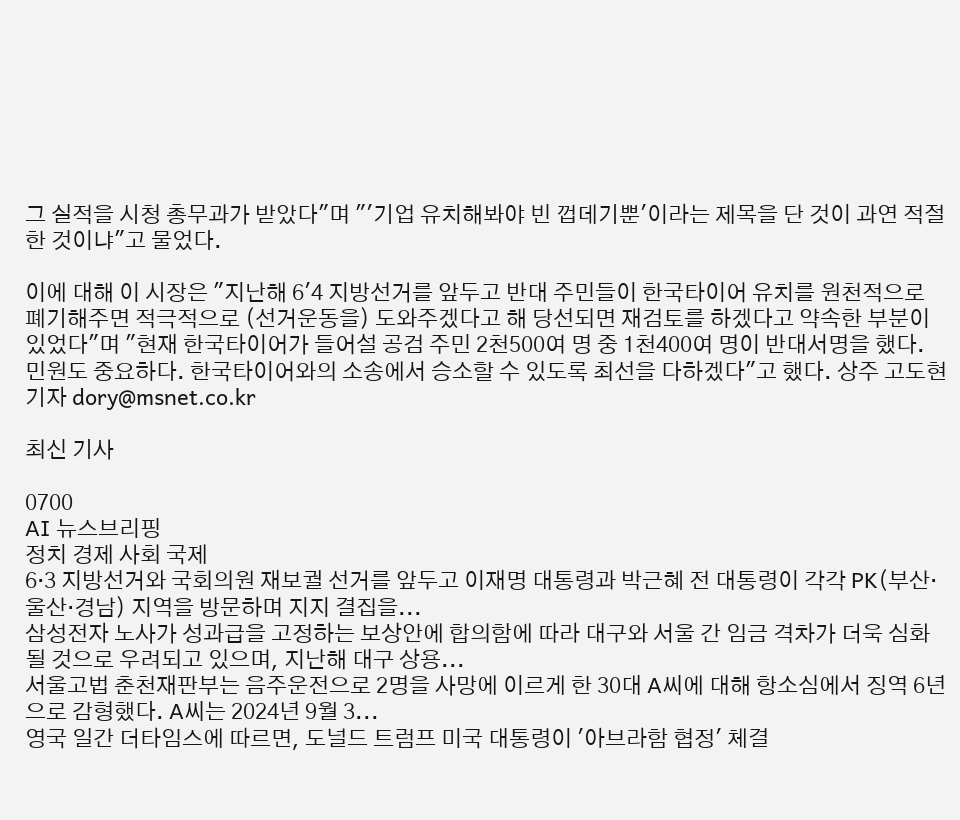그 실적을 시청 총무과가 받았다"며 "'기업 유치해봐야 빈 껍데기뿐'이라는 제목을 단 것이 과연 적절한 것이냐"고 물었다.

이에 대해 이 시장은 "지난해 6'4 지방선거를 앞두고 반대 주민들이 한국타이어 유치를 원천적으로 폐기해주면 적극적으로 (선거운동을) 도와주겠다고 해 당선되면 재검토를 하겠다고 약속한 부분이 있었다"며 "현재 한국타이어가 들어설 공검 주민 2천500여 명 중 1천400여 명이 반대서명을 했다. 민원도 중요하다. 한국타이어와의 소송에서 승소할 수 있도록 최선을 다하겠다"고 했다. 상주 고도현 기자 dory@msnet.co.kr

최신 기사

0700
AI 뉴스브리핑
정치 경제 사회 국제
6·3 지방선거와 국회의원 재보궐 선거를 앞두고 이재명 대통령과 박근혜 전 대통령이 각각 PK(부산·울산·경남) 지역을 방문하며 지지 결집을...
삼성전자 노사가 성과급을 고정하는 보상안에 합의함에 따라 대구와 서울 간 임금 격차가 더욱 심화될 것으로 우려되고 있으며, 지난해 대구 상용...
서울고법 춘천재판부는 음주운전으로 2명을 사망에 이르게 한 30대 A씨에 대해 항소심에서 징역 6년으로 감형했다. A씨는 2024년 9월 3...
영국 일간 더타임스에 따르면, 도널드 트럼프 미국 대통령이 '아브라함 협정' 체결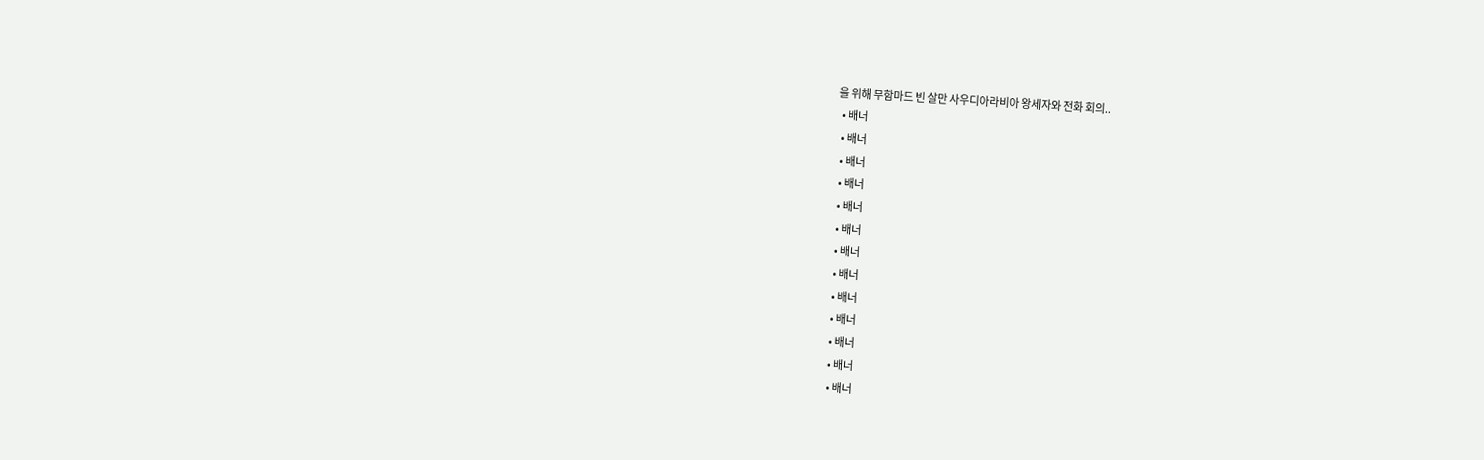을 위해 무함마드 빈 살만 사우디아라비아 왕세자와 전화 회의..
  • 배너
  • 배너
  • 배너
  • 배너
  • 배너
  • 배너
  • 배너
  • 배너
  • 배너
  • 배너
  • 배너
  • 배너
  • 배너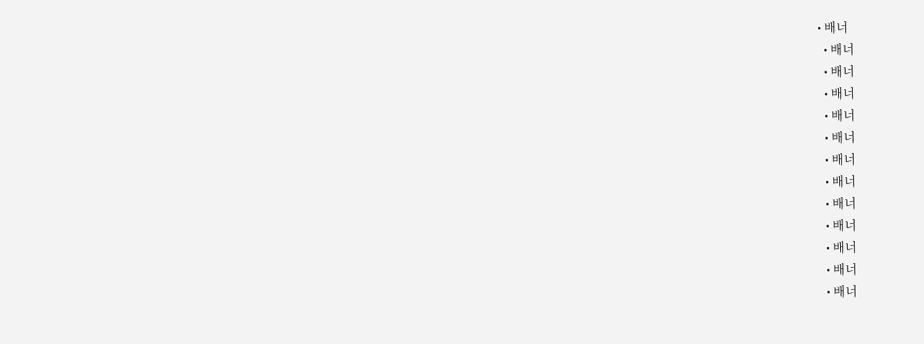• 배너
  • 배너
  • 배너
  • 배너
  • 배너
  • 배너
  • 배너
  • 배너
  • 배너
  • 배너
  • 배너
  • 배너
  • 배너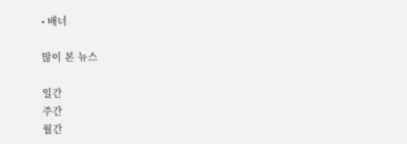• 배너

많이 본 뉴스

일간
주간
월간